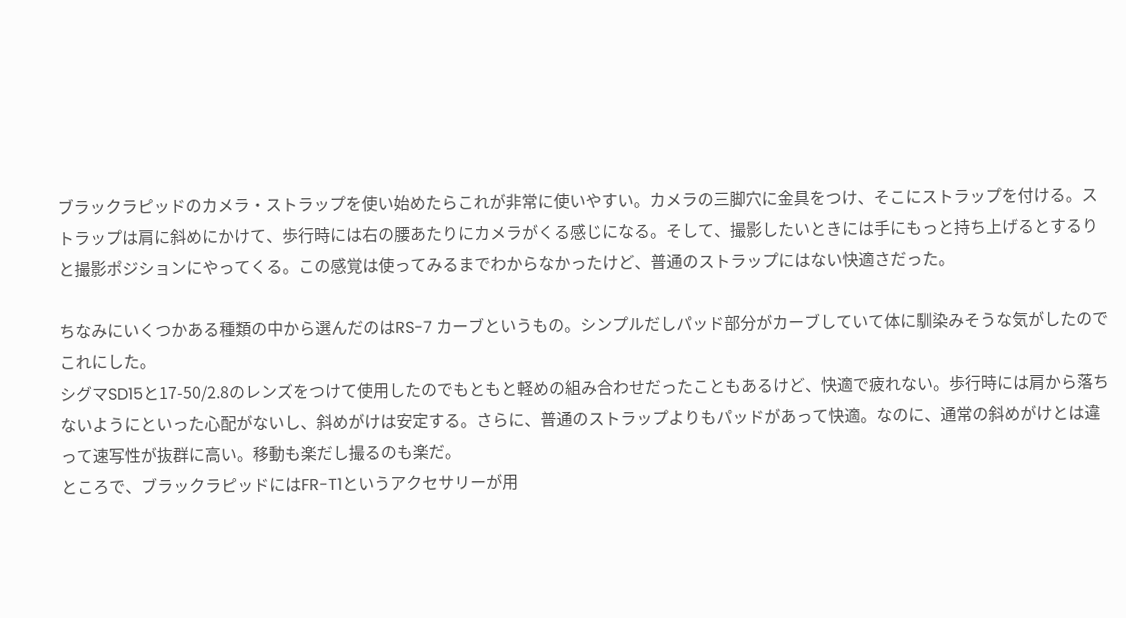ブラックラピッドのカメラ・ストラップを使い始めたらこれが非常に使いやすい。カメラの三脚穴に金具をつけ、そこにストラップを付ける。ストラップは肩に斜めにかけて、歩行時には右の腰あたりにカメラがくる感じになる。そして、撮影したいときには手にもっと持ち上げるとするりと撮影ポジションにやってくる。この感覚は使ってみるまでわからなかったけど、普通のストラップにはない快適さだった。

ちなみにいくつかある種類の中から選んだのはRS-7 カーブというもの。シンプルだしパッド部分がカーブしていて体に馴染みそうな気がしたのでこれにした。
シグマSD15と17-50/2.8のレンズをつけて使用したのでもともと軽めの組み合わせだったこともあるけど、快適で疲れない。歩行時には肩から落ちないようにといった心配がないし、斜めがけは安定する。さらに、普通のストラップよりもパッドがあって快適。なのに、通常の斜めがけとは違って速写性が抜群に高い。移動も楽だし撮るのも楽だ。
ところで、ブラックラピッドにはFR-T1というアクセサリーが用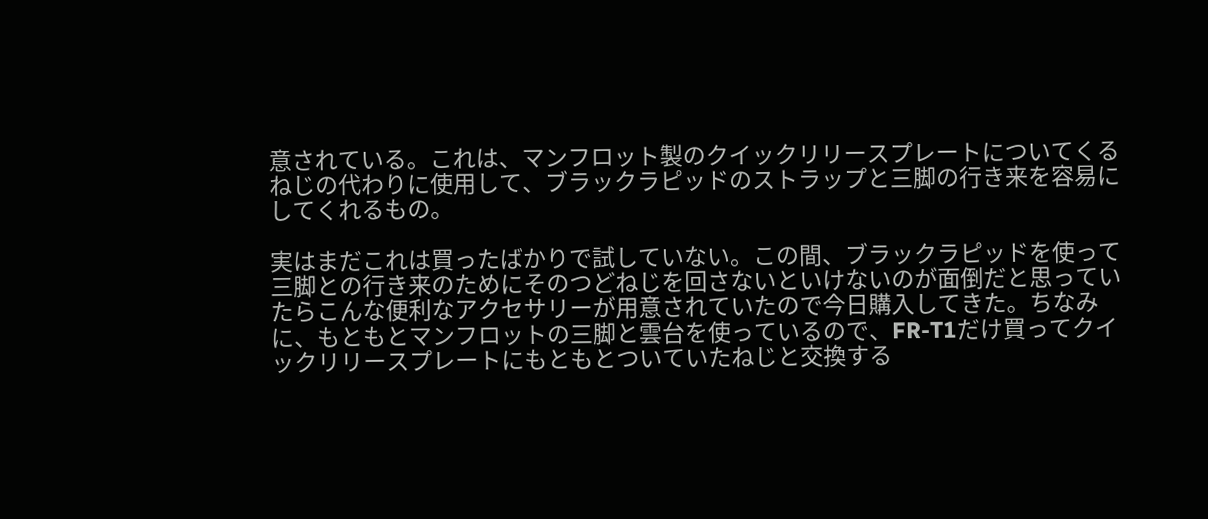意されている。これは、マンフロット製のクイックリリースプレートについてくるねじの代わりに使用して、ブラックラピッドのストラップと三脚の行き来を容易にしてくれるもの。

実はまだこれは買ったばかりで試していない。この間、ブラックラピッドを使って三脚との行き来のためにそのつどねじを回さないといけないのが面倒だと思っていたらこんな便利なアクセサリーが用意されていたので今日購入してきた。ちなみに、もともとマンフロットの三脚と雲台を使っているので、FR-T1だけ買ってクイックリリースプレートにもともとついていたねじと交換する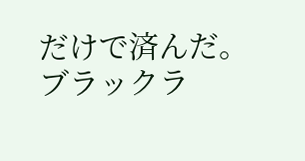だけで済んだ。
ブラックラ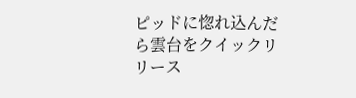ピッドに惚れ込んだら雲台をクイックリリース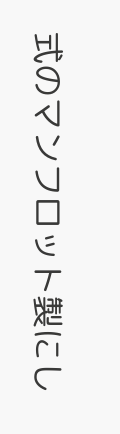式のマンフロット製にし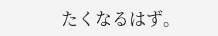たくなるはず。